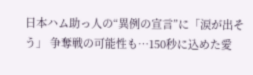日本ハム助っ人の“異例の宣言”に「涙が出そう」 争奪戦の可能性も…150秒に込めた愛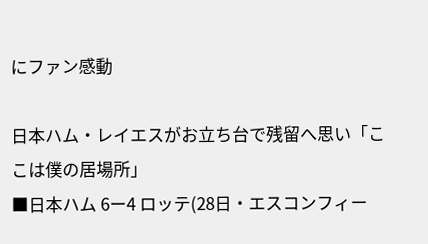にファン感動

日本ハム・レイエスがお立ち台で残留へ思い「ここは僕の居場所」
■日本ハム 6ー4 ロッテ(28日・エスコンフィー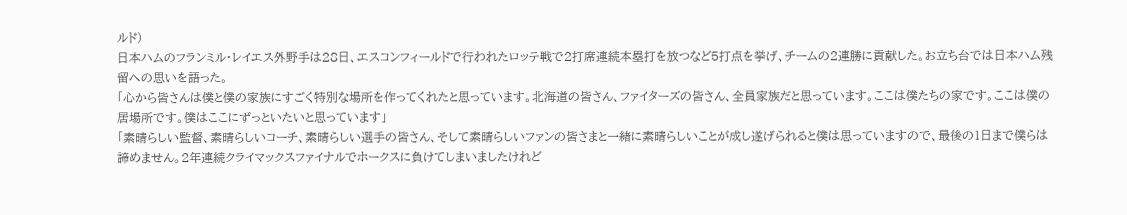ルド)
日本ハムのフランミル・レイエス外野手は28日、エスコンフィールドで行われたロッテ戦で2打席連続本塁打を放つなど5打点を挙げ、チームの2連勝に貢献した。お立ち台では日本ハム残留への思いを語った。
「心から皆さんは僕と僕の家族にすごく特別な場所を作ってくれたと思っています。北海道の皆さん、ファイターズの皆さん、全員家族だと思っています。ここは僕たちの家です。ここは僕の居場所です。僕はここにずっといたいと思っています」
「素晴らしい監督、素晴らしいコーチ、素晴らしい選手の皆さん、そして素晴らしいファンの皆さまと一緒に素晴らしいことが成し遂げられると僕は思っていますので、最後の1日まで僕らは諦めません。2年連続クライマックスファイナルでホークスに負けてしまいましたけれど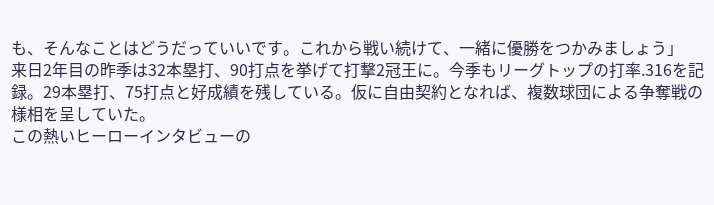も、そんなことはどうだっていいです。これから戦い続けて、一緒に優勝をつかみましょう」
来日2年目の昨季は32本塁打、90打点を挙げて打撃2冠王に。今季もリーグトップの打率.316を記録。29本塁打、75打点と好成績を残している。仮に自由契約となれば、複数球団による争奪戦の様相を呈していた。
この熱いヒーローインタビューの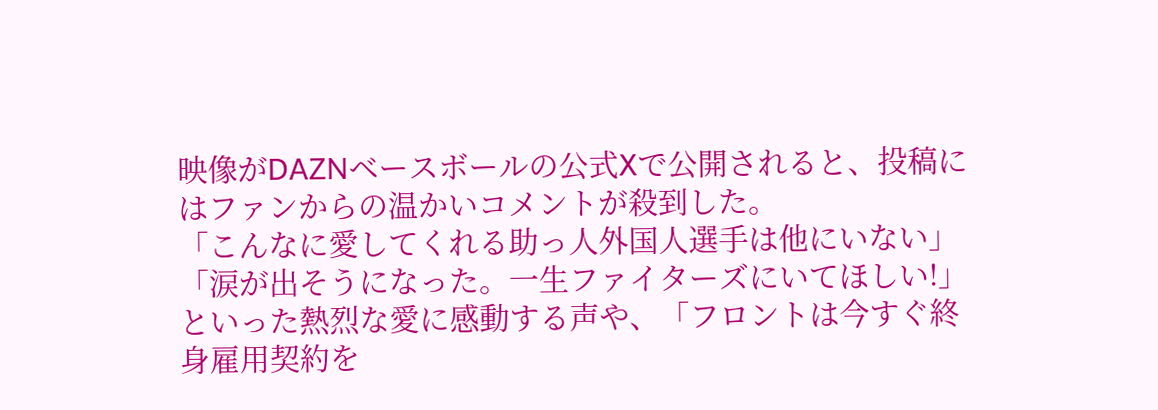映像がDAZNベースボールの公式Xで公開されると、投稿にはファンからの温かいコメントが殺到した。
「こんなに愛してくれる助っ人外国人選手は他にいない」「涙が出そうになった。一生ファイターズにいてほしい!」といった熱烈な愛に感動する声や、「フロントは今すぐ終身雇用契約を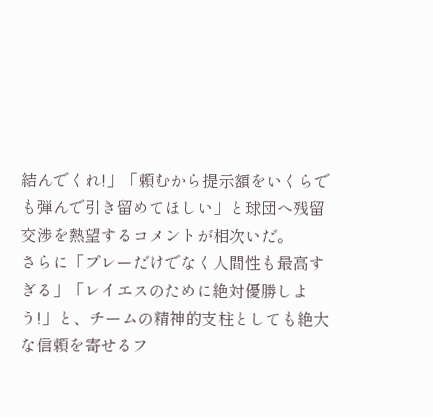結んでくれ!」「頼むから提示額をいくらでも弾んで引き留めてほしい」と球団へ残留交渉を熱望するコメントが相次いだ。
さらに「プレーだけでなく人間性も最高すぎる」「レイエスのために絶対優勝しよう!」と、チームの精神的支柱としても絶大な信頼を寄せるフ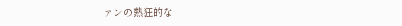ァンの熱狂的な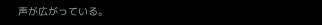声が広がっている。